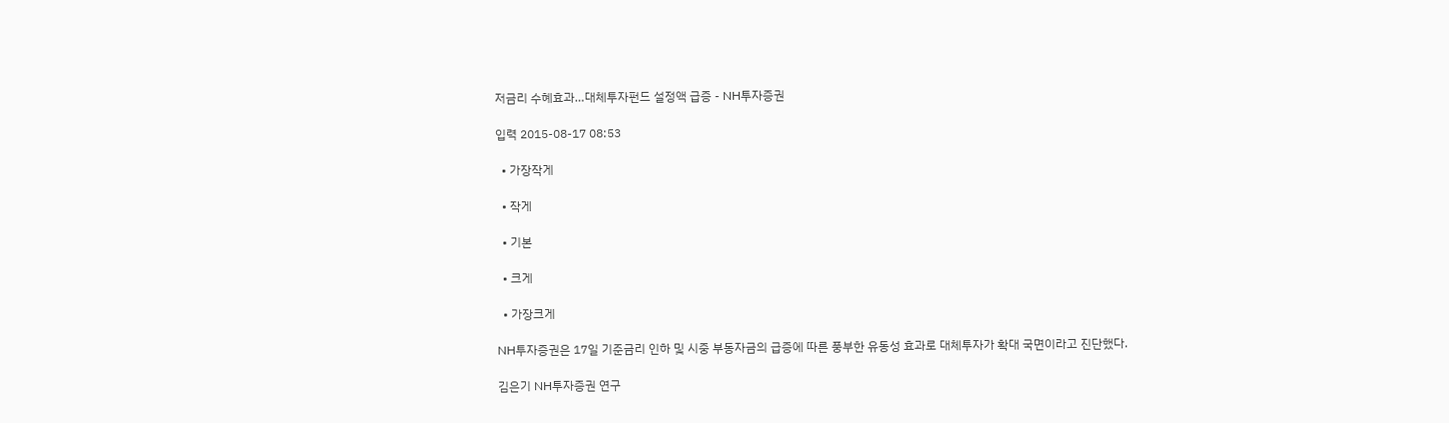저금리 수혜효과…대체투자펀드 설정액 급증 - NH투자증권

입력 2015-08-17 08:53

  • 가장작게

  • 작게

  • 기본

  • 크게

  • 가장크게

NH투자증권은 17일 기준금리 인하 및 시중 부동자금의 급증에 따른 풍부한 유동성 효과로 대체투자가 확대 국면이라고 진단했다.

김은기 NH투자증권 연구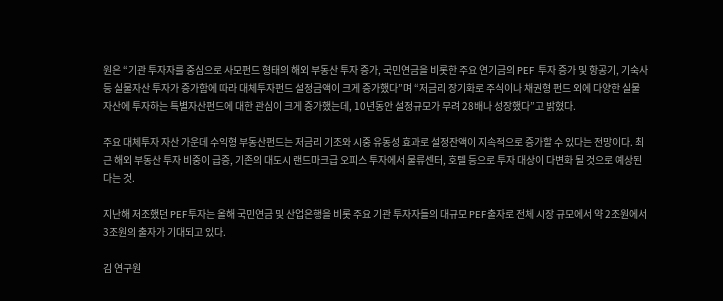원은 “기관 투자자를 중심으로 사모펀드 형태의 해외 부동산 투자 증가, 국민연금을 비롯한 주요 연기금의 PEF 투자 증가 및 항공기, 기숙사 등 실물자산 투자가 증가함에 따라 대체투자펀드 설정금액이 크게 증가했다”며 “저금리 장기화로 주식이나 채권형 펀드 외에 다양한 실물 자산에 투자하는 특별자산펀드에 대한 관심이 크게 증가했는데, 10년동안 설정규모가 무려 28배나 성장했다”고 밝혔다.

주요 대체투자 자산 가운데 수익형 부동산펀드는 저금리 기조와 시중 유동성 효과로 설정잔액이 지속적으로 증가할 수 있다는 전망이다. 최근 해외 부동산 투자 비중이 급증, 기존의 대도시 랜드마크급 오피스 투자에서 물류센터, 호텔 등으로 투자 대상이 다변화 될 것으로 예상된다는 것.

지난해 저조했던 PEF투자는 올해 국민연금 및 산업은행을 비롯 주요 기관 투자자들의 대규모 PEF출자로 전체 시장 규모에서 약 2조원에서 3조원의 출자가 기대되고 있다.

김 연구원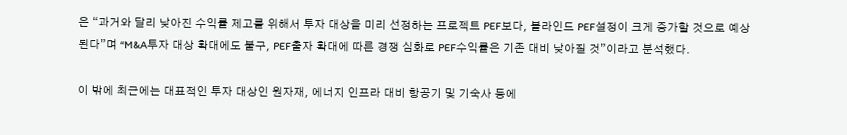은 “과거와 달리 낮아진 수익률 제고를 위해서 투자 대상을 미리 선정하는 프로젝트 PEF보다, 블라인드 PEF설정이 크게 증가할 것으로 예상된다”며 “M&A투자 대상 확대에도 불구, PEF출자 확대에 따른 경쟁 심화로 PEF수익률은 기존 대비 낮아질 것”이라고 분석했다.

이 밖에 최근에는 대표적인 투자 대상인 원자재, 에너지 인프라 대비 항공기 및 기숙사 등에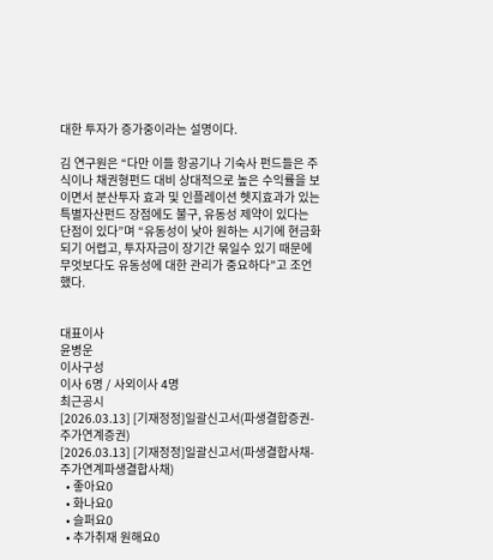대한 투자가 증가중이라는 설명이다.

김 연구원은 “다만 이들 항공기나 기숙사 펀드들은 주식이나 채권형펀드 대비 상대적으로 높은 수익률을 보이면서 분산투자 효과 및 인플레이션 헷지효과가 있는 특별자산펀드 장점에도 불구, 유동성 제약이 있다는 단점이 있다”며 “유동성이 낮아 원하는 시기에 현금화 되기 어렵고, 투자자금이 장기간 묶일수 있기 때문에 무엇보다도 유동성에 대한 관리가 중요하다”고 조언했다.


대표이사
윤병운
이사구성
이사 6명 / 사외이사 4명
최근공시
[2026.03.13] [기재정정]일괄신고서(파생결합증권-주가연계증권)
[2026.03.13] [기재정정]일괄신고서(파생결합사채-주가연계파생결합사채)
  • 좋아요0
  • 화나요0
  • 슬퍼요0
  • 추가취재 원해요0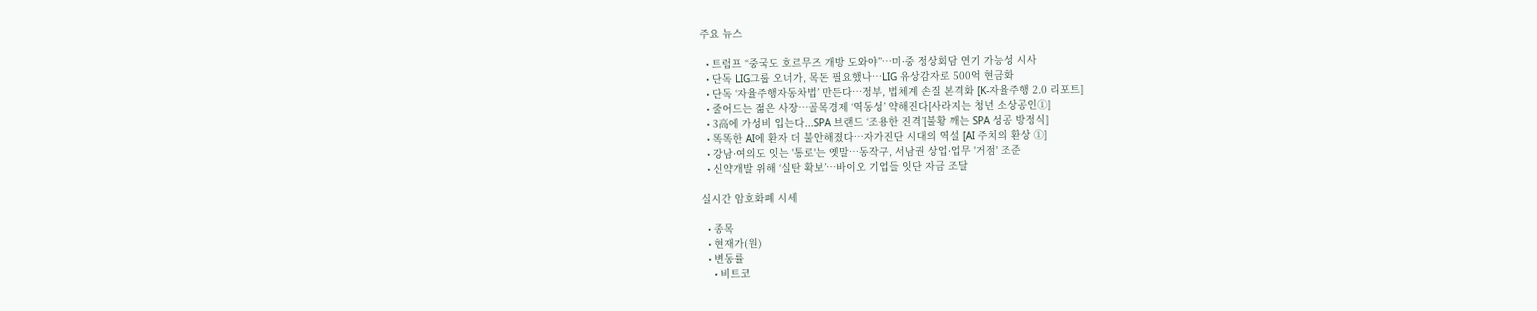주요 뉴스

  • 트럼프 “중국도 호르무즈 개방 도와야”…미·중 정상회담 연기 가능성 시사
  • 단독 LIG그룹 오너가, 목돈 필요했나…LIG 유상감자로 500억 현금화
  • 단독 ‘자율주행자동차법’ 만든다…정부, 법체계 손질 본격화 [K-자율주행 2.0 리포트]
  • 줄어드는 젊은 사장…골목경제 ‘역동성’ 약해진다[사라지는 청년 소상공인①]
  • 3高에 가성비 입는다...SPA 브랜드 ‘조용한 진격’[불황 깨는 SPA 성공 방정식]
  • 똑똑한 AI에 환자 더 불안해졌다…자가진단 시대의 역설 [AI 주치의 환상 ①]
  • 강남·여의도 잇는 '통로'는 옛말⋯동작구, 서남권 상업·업무 '거점' 조준
  • 신약개발 위해 ‘실탄 확보’…바이오 기업들 잇단 자금 조달

실시간 암호화폐 시세

  • 종목
  • 현재가(원)
  • 변동률
    • 비트코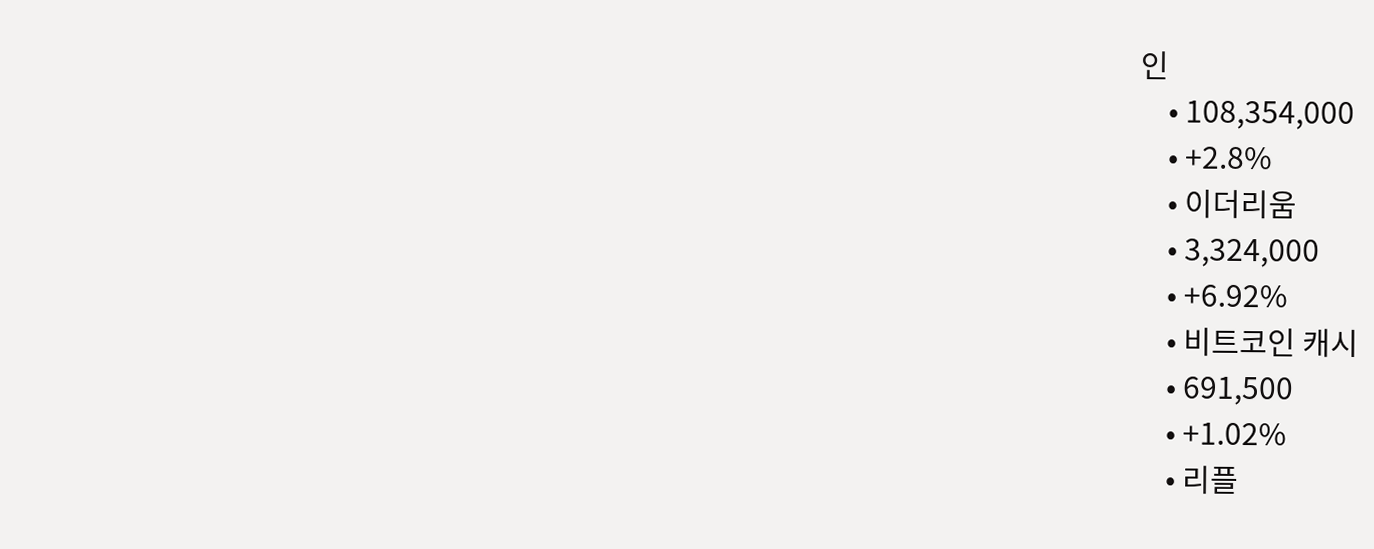인
    • 108,354,000
    • +2.8%
    • 이더리움
    • 3,324,000
    • +6.92%
    • 비트코인 캐시
    • 691,500
    • +1.02%
    • 리플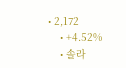• 2,172
    • +4.52%
    • 솔라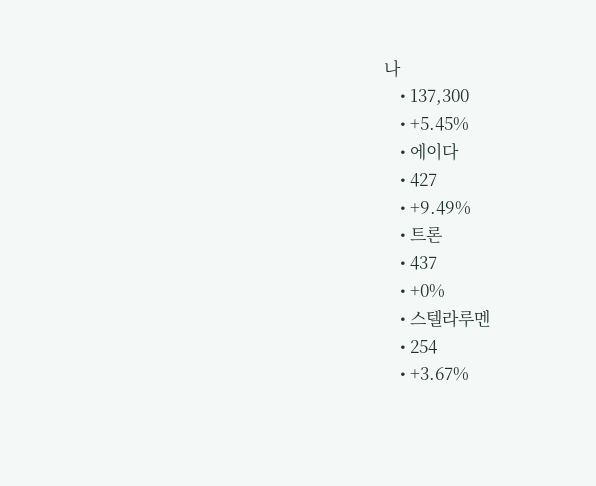나
    • 137,300
    • +5.45%
    • 에이다
    • 427
    • +9.49%
    • 트론
    • 437
    • +0%
    • 스텔라루멘
    • 254
    • +3.67%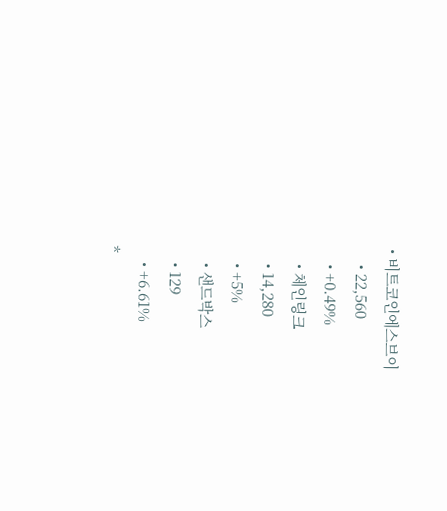• 비트코인에스브이
    • 22,560
    • +0.49%
    • 체인링크
    • 14,280
    • +5%
    • 샌드박스
    • 129
    • +6.61%
*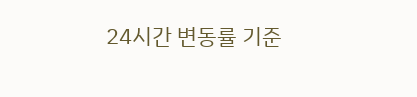24시간 변동률 기준